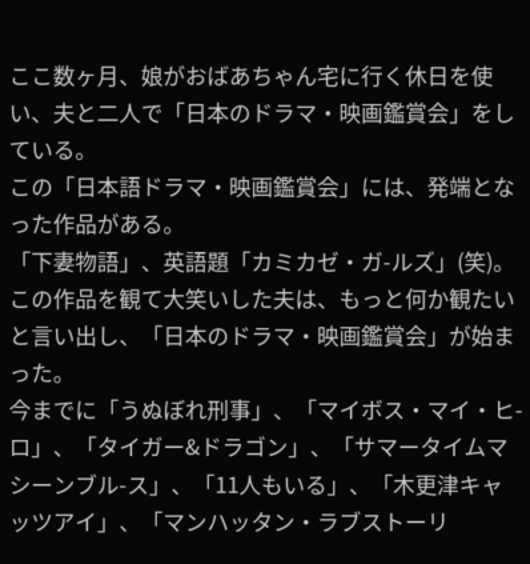ここ数ヶ月、娘がおばあちゃん宅に行く休日を使い、夫と二人で「日本のドラマ・映画鑑賞会」をしている。
この「日本語ドラマ・映画鑑賞会」には、発端となった作品がある。
「下妻物語」、英語題「カミカゼ・ガ-ルズ」(笑)。
この作品を観て大笑いした夫は、もっと何か観たいと言い出し、「日本のドラマ・映画鑑賞会」が始まった。
今までに「うぬぼれ刑事」、「マイボス・マイ・ヒ-ロ」、「タイガー&ドラゴン」、「サマータイムマシーンブル-ス」、「11人もいる」、「木更津キャッツアイ」、「マンハッタン・ラブストーリ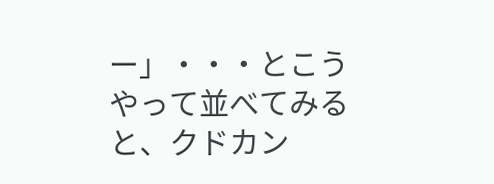ー」・・・とこうやって並べてみると、クドカン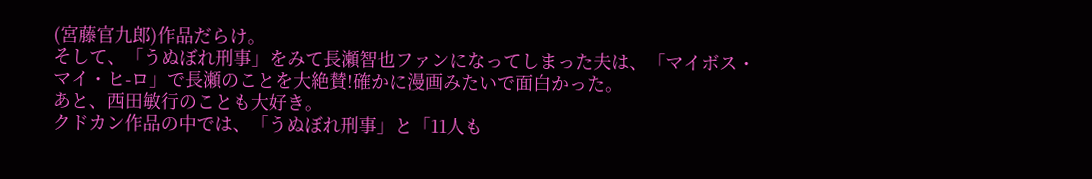(宮藤官九郎)作品だらけ。
そして、「うぬぼれ刑事」をみて長瀬智也ファンになってしまった夫は、「マイボス・マイ・ヒ-ロ」で長瀬のことを大絶賛!確かに漫画みたいで面白かった。
あと、西田敏行のことも大好き。
クドカン作品の中では、「うぬぼれ刑事」と「11人も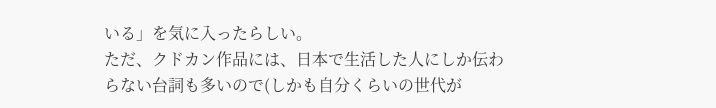いる」を気に入ったらしい。
ただ、クドカン作品には、日本で生活した人にしか伝わらない台詞も多いので(しかも自分くらいの世代が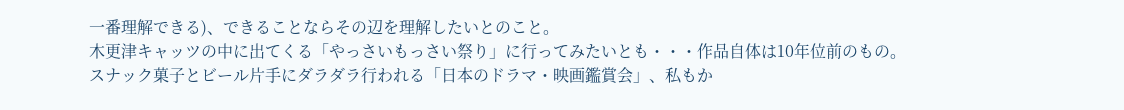一番理解できる)、できることならその辺を理解したいとのこと。
木更津キャッツの中に出てくる「やっさいもっさい祭り」に行ってみたいとも・・・作品自体は10年位前のもの。
スナック菓子とビール片手にダラダラ行われる「日本のドラマ・映画鑑賞会」、私もか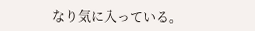なり気に入っている。